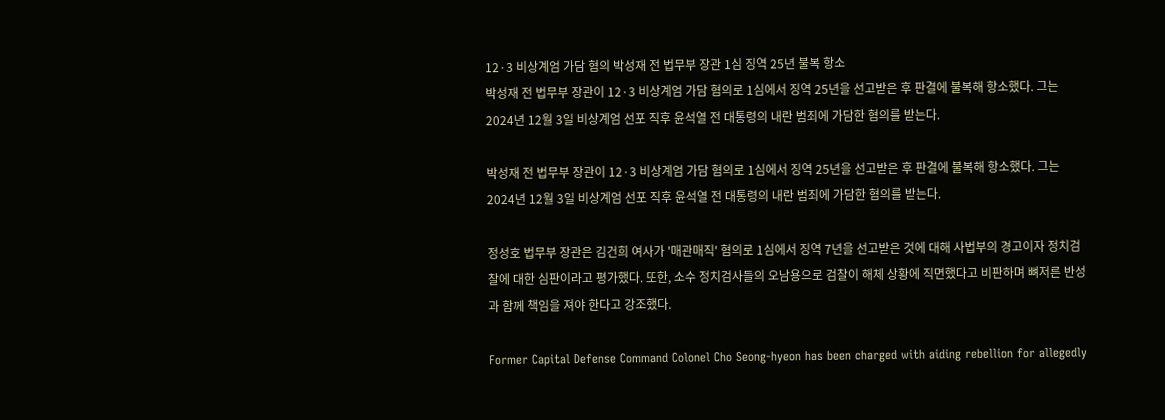12·3 비상계엄 가담 혐의 박성재 전 법무부 장관 1심 징역 25년 불복 항소
박성재 전 법무부 장관이 12·3 비상계엄 가담 혐의로 1심에서 징역 25년을 선고받은 후 판결에 불복해 항소했다. 그는 2024년 12월 3일 비상계엄 선포 직후 윤석열 전 대통령의 내란 범죄에 가담한 혐의를 받는다.

박성재 전 법무부 장관이 12·3 비상계엄 가담 혐의로 1심에서 징역 25년을 선고받은 후 판결에 불복해 항소했다. 그는 2024년 12월 3일 비상계엄 선포 직후 윤석열 전 대통령의 내란 범죄에 가담한 혐의를 받는다.

정성호 법무부 장관은 김건희 여사가 '매관매직' 혐의로 1심에서 징역 7년을 선고받은 것에 대해 사법부의 경고이자 정치검찰에 대한 심판이라고 평가했다. 또한, 소수 정치검사들의 오남용으로 검찰이 해체 상황에 직면했다고 비판하며 뼈저른 반성과 함께 책임을 져야 한다고 강조했다.

Former Capital Defense Command Colonel Cho Seong-hyeon has been charged with aiding rebellion for allegedly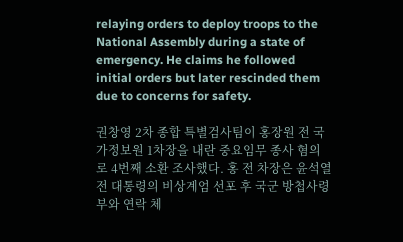relaying orders to deploy troops to the National Assembly during a state of emergency. He claims he followed initial orders but later rescinded them due to concerns for safety.

권창영 2차 종합 특별검사팀이 홍장원 전 국가정보원 1차장을 내란 중요임무 종사 혐의로 4번째 소환 조사했다. 홍 전 차장은 윤석열 전 대통령의 비상계엄 선포 후 국군 방첩사령부와 연락 체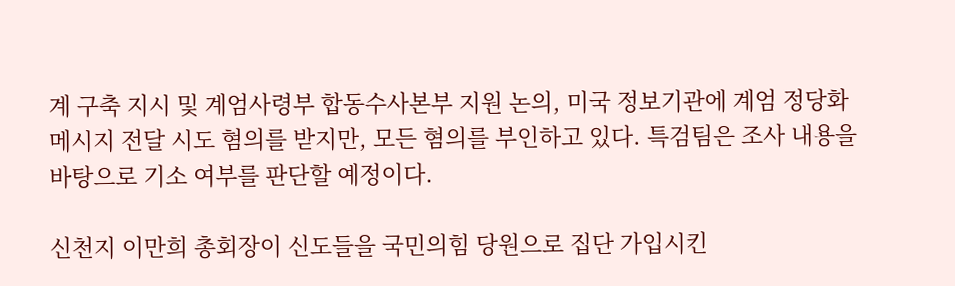계 구축 지시 및 계엄사령부 합동수사본부 지원 논의, 미국 정보기관에 계엄 정당화 메시지 전달 시도 혐의를 받지만, 모든 혐의를 부인하고 있다. 특검팀은 조사 내용을 바탕으로 기소 여부를 판단할 예정이다.

신천지 이만희 총회장이 신도들을 국민의힘 당원으로 집단 가입시킨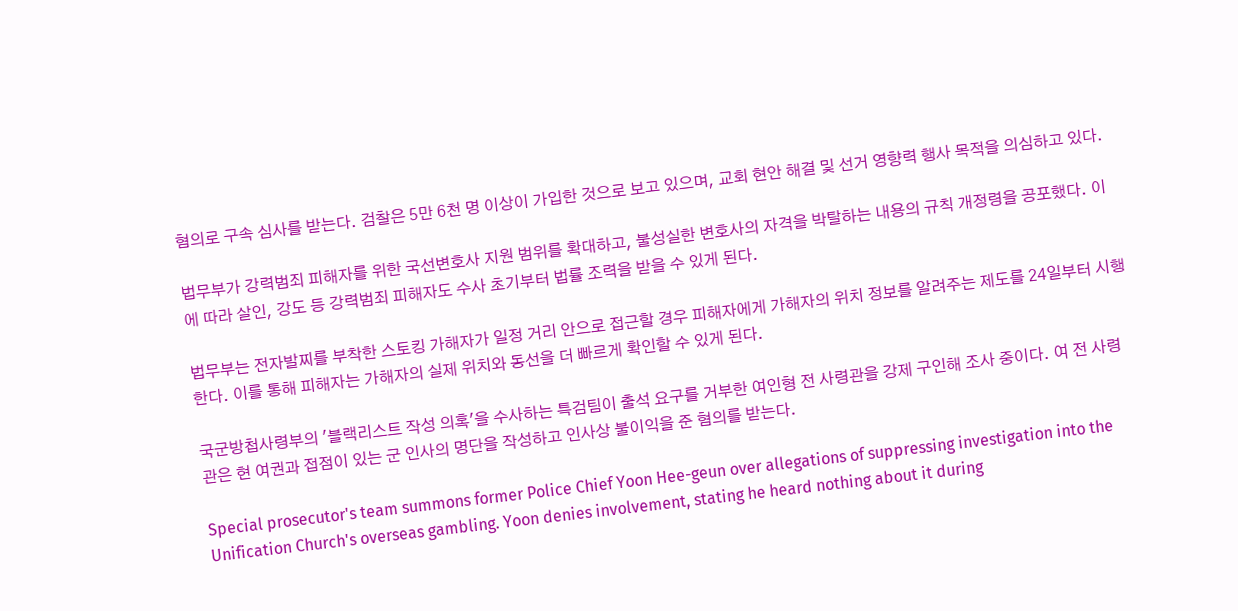혐의로 구속 심사를 받는다. 검찰은 5만 6천 명 이상이 가입한 것으로 보고 있으며, 교회 현안 해결 및 선거 영향력 행사 목적을 의심하고 있다.

법무부가 강력범죄 피해자를 위한 국선변호사 지원 범위를 확대하고, 불성실한 변호사의 자격을 박탈하는 내용의 규칙 개정령을 공포했다. 이에 따라 살인, 강도 등 강력범죄 피해자도 수사 초기부터 법률 조력을 받을 수 있게 된다.

법무부는 전자발찌를 부착한 스토킹 가해자가 일정 거리 안으로 접근할 경우 피해자에게 가해자의 위치 정보를 알려주는 제도를 24일부터 시행한다. 이를 통해 피해자는 가해자의 실제 위치와 동선을 더 빠르게 확인할 수 있게 된다.

국군방첩사령부의 '블랙리스트 작성 의혹'을 수사하는 특검팀이 출석 요구를 거부한 여인형 전 사령관을 강제 구인해 조사 중이다. 여 전 사령관은 현 여권과 접점이 있는 군 인사의 명단을 작성하고 인사상 불이익을 준 혐의를 받는다.

Special prosecutor's team summons former Police Chief Yoon Hee-geun over allegations of suppressing investigation into the Unification Church's overseas gambling. Yoon denies involvement, stating he heard nothing about it during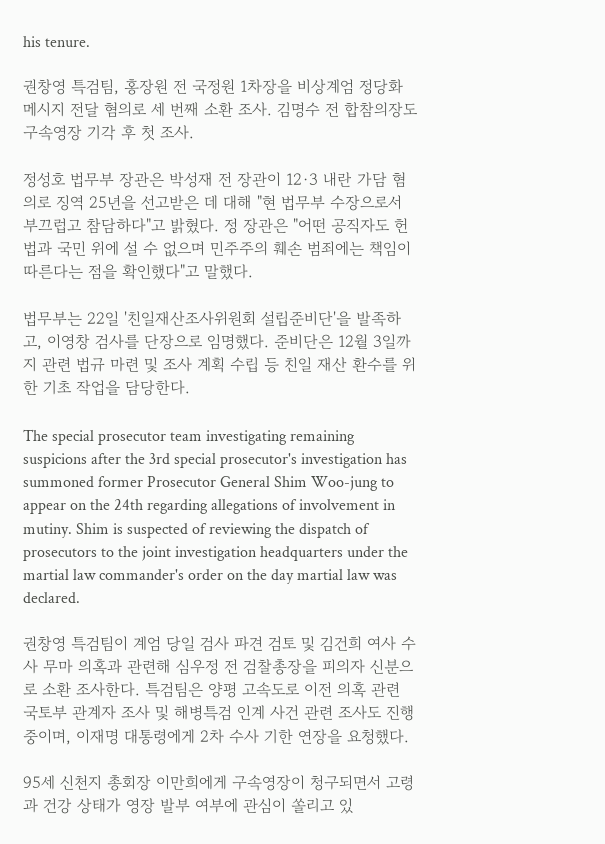his tenure.

권창영 특검팀, 홍장원 전 국정원 1차장을 비상계엄 정당화 메시지 전달 혐의로 세 번째 소환 조사. 김명수 전 합참의장도 구속영장 기각 후 첫 조사.

정성호 법무부 장관은 박성재 전 장관이 12·3 내란 가담 혐의로 징역 25년을 선고받은 데 대해 "현 법무부 수장으로서 부끄럽고 참담하다"고 밝혔다. 정 장관은 "어떤 공직자도 헌법과 국민 위에 설 수 없으며 민주주의 훼손 범죄에는 책임이 따른다는 점을 확인했다"고 말했다.

법무부는 22일 '친일재산조사위원회 설립준비단'을 발족하고, 이영창 검사를 단장으로 임명했다. 준비단은 12월 3일까지 관련 법규 마련 및 조사 계획 수립 등 친일 재산 환수를 위한 기초 작업을 담당한다.

The special prosecutor team investigating remaining suspicions after the 3rd special prosecutor's investigation has summoned former Prosecutor General Shim Woo-jung to appear on the 24th regarding allegations of involvement in mutiny. Shim is suspected of reviewing the dispatch of prosecutors to the joint investigation headquarters under the martial law commander's order on the day martial law was declared.

권창영 특검팀이 계엄 당일 검사 파견 검토 및 김건희 여사 수사 무마 의혹과 관련해 심우정 전 검찰총장을 피의자 신분으로 소환 조사한다. 특검팀은 양평 고속도로 이전 의혹 관련 국토부 관계자 조사 및 해병특검 인계 사건 관련 조사도 진행 중이며, 이재명 대통령에게 2차 수사 기한 연장을 요청했다.

95세 신천지 총회장 이만희에게 구속영장이 청구되면서 고령과 건강 상태가 영장 발부 여부에 관심이 쏠리고 있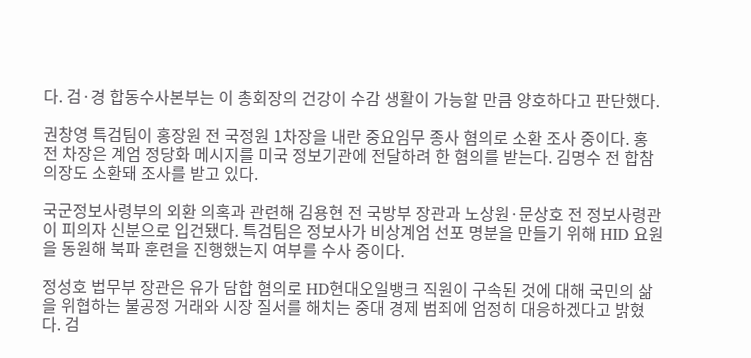다. 검·경 합동수사본부는 이 총회장의 건강이 수감 생활이 가능할 만큼 양호하다고 판단했다.

권창영 특검팀이 홍장원 전 국정원 1차장을 내란 중요임무 종사 혐의로 소환 조사 중이다. 홍 전 차장은 계엄 정당화 메시지를 미국 정보기관에 전달하려 한 혐의를 받는다. 김명수 전 합참의장도 소환돼 조사를 받고 있다.

국군정보사령부의 외환 의혹과 관련해 김용현 전 국방부 장관과 노상원·문상호 전 정보사령관이 피의자 신분으로 입건됐다. 특검팀은 정보사가 비상계엄 선포 명분을 만들기 위해 HID 요원을 동원해 북파 훈련을 진행했는지 여부를 수사 중이다.

정성호 법무부 장관은 유가 담합 혐의로 HD현대오일뱅크 직원이 구속된 것에 대해 국민의 삶을 위협하는 불공정 거래와 시장 질서를 해치는 중대 경제 범죄에 엄정히 대응하겠다고 밝혔다. 검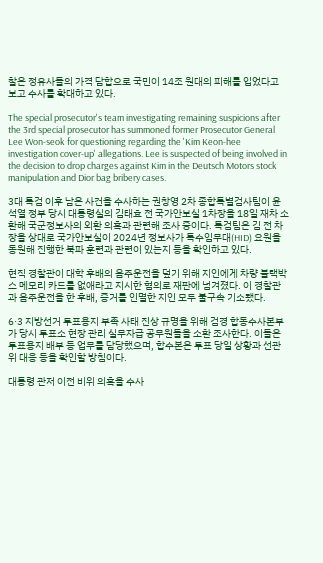찰은 정유사들의 가격 담합으로 국민이 14조 원대의 피해를 입었다고 보고 수사를 확대하고 있다.

The special prosecutor's team investigating remaining suspicions after the 3rd special prosecutor has summoned former Prosecutor General Lee Won-seok for questioning regarding the 'Kim Keon-hee investigation cover-up' allegations. Lee is suspected of being involved in the decision to drop charges against Kim in the Deutsch Motors stock manipulation and Dior bag bribery cases.

3대 특검 이후 남은 사건을 수사하는 권창영 2차 종합특별검사팀이 윤석열 정부 당시 대통령실의 김태효 전 국가안보실 1차장을 18일 재차 소환해 국군정보사의 외환 의혹과 관련해 조사 중이다. 특검팀은 김 전 차장을 상대로 국가안보실이 2024년 정보사가 특수임무대(HID) 요원을 동원해 진행한 북파 훈련과 관련이 있는지 등을 확인하고 있다.

현직 경찰관이 대학 후배의 음주운전을 덮기 위해 지인에게 차량 블랙박스 메모리 카드를 없애라고 지시한 혐의로 재판에 넘겨졌다. 이 경찰관과 음주운전을 한 후배, 증거를 인멸한 지인 모두 불구속 기소됐다.

6·3 지방선거 투표용지 부족 사태 진상 규명을 위해 검경 합동수사본부가 당시 투표소 현장 관리 실무자급 공무원들을 소환 조사한다. 이들은 투표용지 배부 등 업무를 담당했으며, 합수본은 투표 당일 상황과 선관위 대응 등을 확인할 방침이다.

대통령 관저 이전 비위 의혹을 수사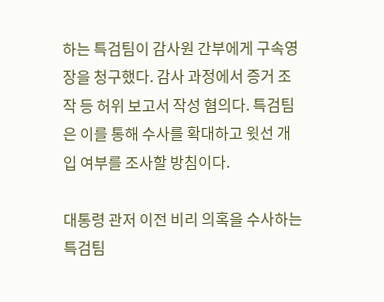하는 특검팀이 감사원 간부에게 구속영장을 청구했다. 감사 과정에서 증거 조작 등 허위 보고서 작성 혐의다. 특검팀은 이를 통해 수사를 확대하고 윗선 개입 여부를 조사할 방침이다.

대통령 관저 이전 비리 의혹을 수사하는 특검팀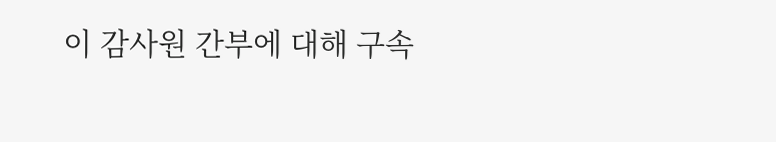이 감사원 간부에 대해 구속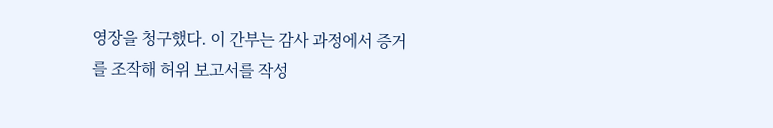영장을 청구했다. 이 간부는 감사 과정에서 증거를 조작해 허위 보고서를 작성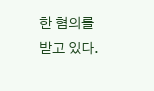한 혐의를 받고 있다.